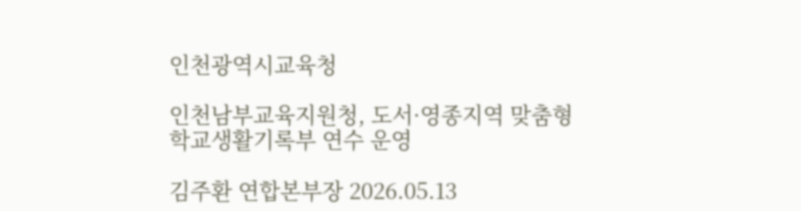인천광역시교육청

인천남부교육지원청, 도서·영종지역 맞춤형 학교생활기록부 연수 운영

김주환 연합본부장 2026.05.13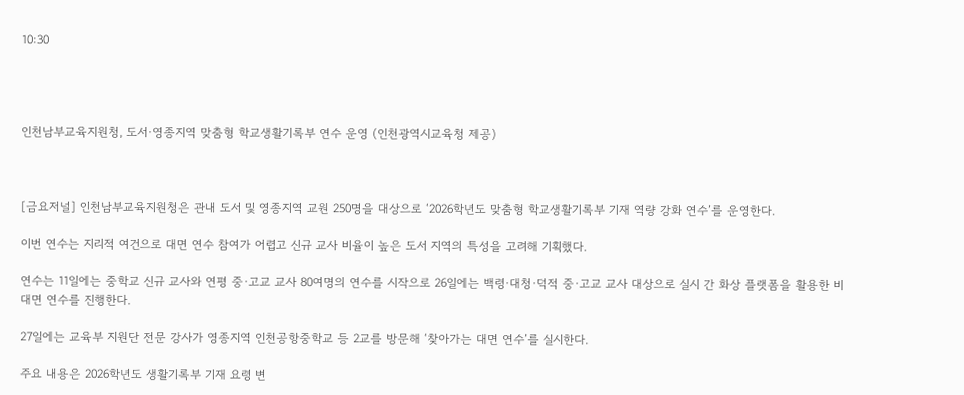10:30




인천남부교육지원청, 도서·영종지역 맞춤형 학교생활기록부 연수 운영 (인천광역시교육청 제공)



[금요저널] 인천남부교육지원청은 관내 도서 및 영종지역 교원 250명을 대상으로 ‘2026학년도 맞춤형 학교생활기록부 기재 역량 강화 연수’를 운영한다.

이번 연수는 지리적 여건으로 대면 연수 참여가 어렵고 신규 교사 비율이 높은 도서 지역의 특성을 고려해 기획했다.

연수는 11일에는 중학교 신규 교사와 연평 중·고교 교사 80여명의 연수를 시작으로 26일에는 백령·대청·덕적 중·고교 교사 대상으로 실시 간 화상 플랫폼을 활용한 비대면 연수를 진행한다.

27일에는 교육부 지원단 전문 강사가 영종지역 인천공항중학교 등 2교를 방문해 ‘찾아가는 대면 연수’를 실시한다.

주요 내용은 2026학년도 생활기록부 기재 요령 변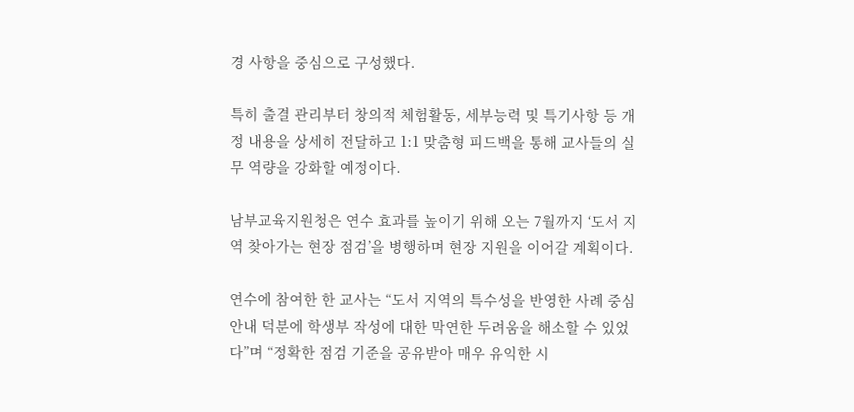경 사항을 중심으로 구성했다.

특히 출결 관리부터 창의적 체험활동, 세부능력 및 특기사항 등 개정 내용을 상세히 전달하고 1:1 맞춤형 피드백을 통해 교사들의 실무 역량을 강화할 예정이다.

남부교육지원청은 연수 효과를 높이기 위해 오는 7월까지 ‘도서 지역 찾아가는 현장 점검’을 병행하며 현장 지원을 이어갈 계획이다.

연수에 참여한 한 교사는 “도서 지역의 특수성을 반영한 사례 중심 안내 덕분에 학생부 작성에 대한 막연한 두려움을 해소할 수 있었다”며 “정확한 점검 기준을 공유받아 매우 유익한 시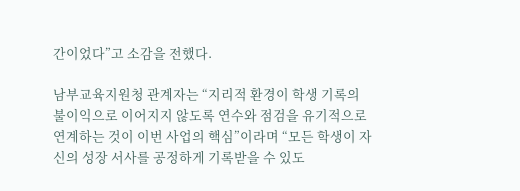간이었다”고 소감을 전했다.

남부교육지원청 관계자는 “지리적 환경이 학생 기록의 불이익으로 이어지지 않도록 연수와 점검을 유기적으로 연계하는 것이 이번 사업의 핵심”이라며 “모든 학생이 자신의 성장 서사를 공정하게 기록받을 수 있도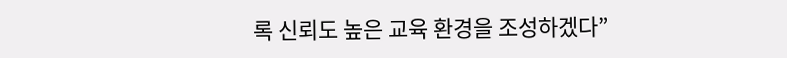록 신뢰도 높은 교육 환경을 조성하겠다”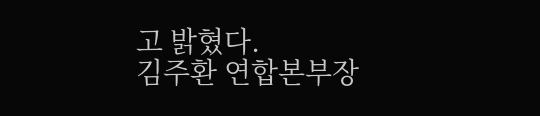고 밝혔다.
김주환 연합본부장